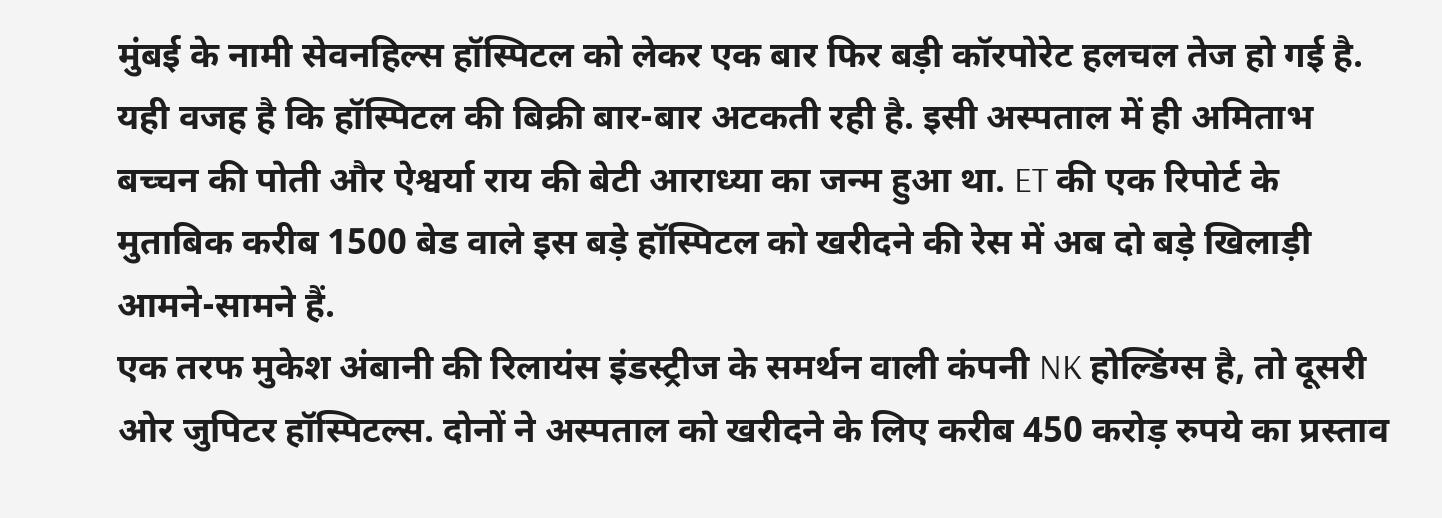मुंबई के नामी सेवनहिल्स हॉस्पिटल को लेकर एक बार फिर बड़ी कॉरपोरेट हलचल तेज हो गई है. यही वजह है कि हॉस्पिटल की बिक्री बार-बार अटकती रही है. इसी अस्पताल में ही अमिताभ बच्चन की पोती और ऐश्वर्या राय की बेटी आराध्या का जन्म हुआ था. ET की एक रिपोर्ट के मुताबिक करीब 1500 बेड वाले इस बड़े हॉस्पिटल को खरीदने की रेस में अब दो बड़े खिलाड़ी आमने-सामने हैं.
एक तरफ मुकेश अंबानी की रिलायंस इंडस्ट्रीज के समर्थन वाली कंपनी NK होल्डिंग्स है, तो दूसरी ओर जुपिटर हॉस्पिटल्स. दोनों ने अस्पताल को खरीदने के लिए करीब 450 करोड़ रुपये का प्रस्ताव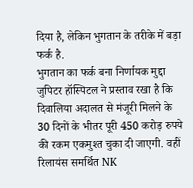दिया है, लेकिन भुगतान के तरीके में बड़ा फर्क है.
भुगतान का फर्क बना निर्णायक मुद्दा
जुपिटर हॉस्पिटल ने प्रस्ताव रखा है कि दिवालिया अदालत से मंजूरी मिलने के 30 दिनों के भीतर पूरी 450 करोड़ रुपये की रकम एकमुश्त चुका दी जाएगी. वहीं रिलायंस समर्थित NK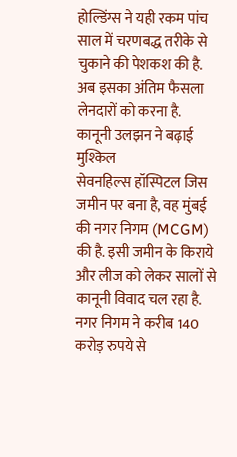होल्डिंग्स ने यही रकम पांच साल में चरणबद्ध तरीके से चुकाने की पेशकश की है. अब इसका अंतिम फैसला लेनदारों को करना है.
कानूनी उलझन ने बढ़ाई मुश्किल
सेवनहिल्स हॉस्पिटल जिस जमीन पर बना है, वह मुंबई की नगर निगम (MCGM) की है. इसी जमीन के किराये और लीज को लेकर सालों से कानूनी विवाद चल रहा है. नगर निगम ने करीब 140 करोड़ रुपये से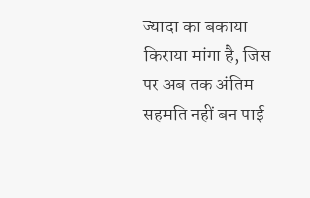ज्यादा का बकाया किराया मांगा है, जिस पर अब तक अंतिम सहमति नहीं बन पाई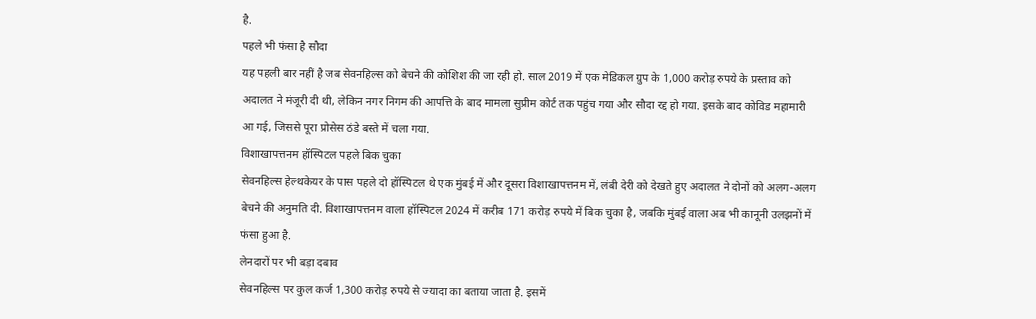है.
पहले भी फंसा है सौदा
यह पहली बार नहीं है जब सेवनहिल्स को बेचने की कोशिश की जा रही हो. साल 2019 में एक मेडिकल ग्रुप के 1,000 करोड़ रुपये के प्रस्ताव को अदालत ने मंजूरी दी थी, लेकिन नगर निगम की आपत्ति के बाद मामला सुप्रीम कोर्ट तक पहुंच गया और सौदा रद्द हो गया. इसके बाद कोविड महामारी आ गई, जिससे पूरा प्रोसेस ठंडे बस्ते में चला गया.
विशाखापत्तनम हॉस्पिटल पहले बिक चुका
सेवनहिल्स हेल्थकेयर के पास पहले दो हॉस्पिटल थे एक मुंबई में और दूसरा विशाखापत्तनम में, लंबी देरी को देखते हुए अदालत ने दोनों को अलग-अलग बेचने की अनुमति दी. विशाखापत्तनम वाला हॉस्पिटल 2024 में करीब 171 करोड़ रुपये में बिक चुका है, जबकि मुंबई वाला अब भी कानूनी उलझनों में फंसा हुआ है.
लेनदारों पर भी बड़ा दबाव
सेवनहिल्स पर कुल कर्ज 1,300 करोड़ रुपये से ज्यादा का बताया जाता है. इसमें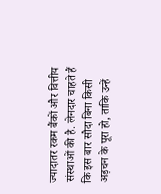ज्यादातर रकम बैंकों और वित्तीय संस्थाओं की है. लेनदार चाहते हैं कि इस बार सौदा बिना किसी अड़चन के पूरा हो, ताकि उन्हें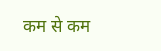कम से कम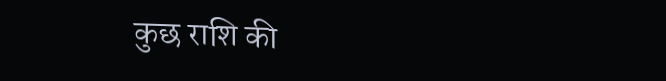कुछ राशि की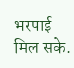भरपाई मिल सके.